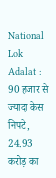National Lok Adalat : 90 हजार से ज्यादा केस निपटे, 24.93 करोड़ का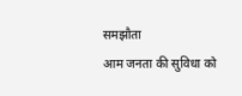समझौता
आम जनता की सुविधा को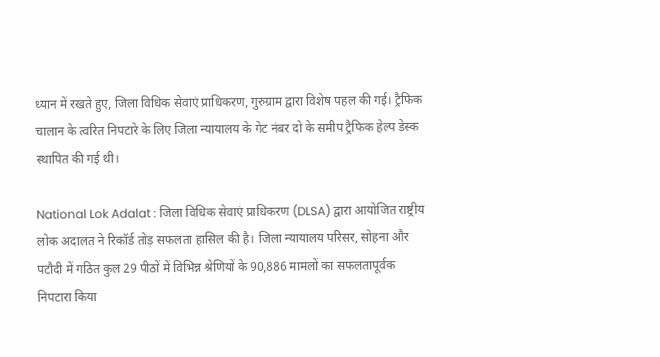ध्यान में रखते हुए, जिला विधिक सेवाएं प्राधिकरण, गुरुग्राम द्वारा विशेष पहल की गई। ट्रैफिक चालान के त्वरित निपटारे के लिए जिला न्यायालय के गेट नंबर दो के समीप ट्रैफिक हेल्प डेस्क स्थापित की गई थी।

National Lok Adalat : जिला विधिक सेवाएं प्राधिकरण (DLSA) द्वारा आयोजित राष्ट्रीय लोक अदालत ने रिकॉर्ड तोड़ सफलता हासिल की है। जिला न्यायालय परिसर, सोहना और पटौदी में गठित कुल 29 पीठों में विभिन्न श्रेणियों के 90,886 मामलों का सफलतापूर्वक निपटारा किया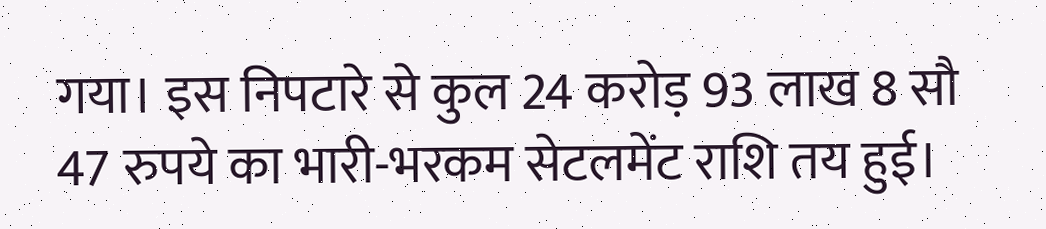गया। इस निपटारे से कुल 24 करोड़ 93 लाख 8 सौ 47 रुपये का भारी-भरकम सेटलमेंट राशि तय हुई।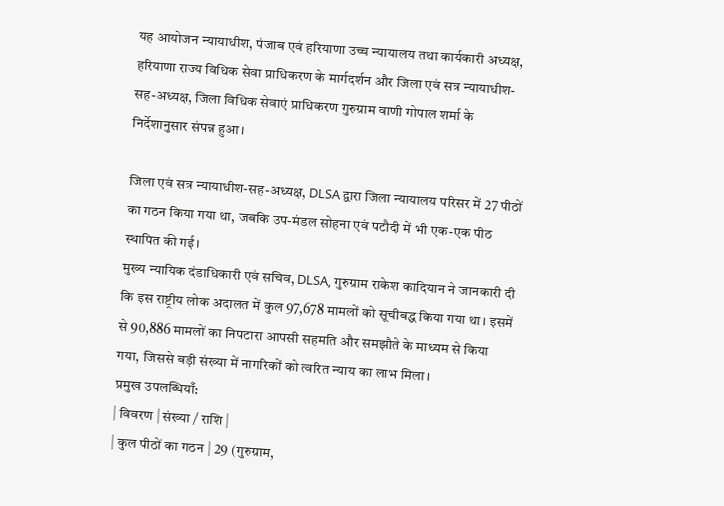यह आयोजन न्यायाधीश, पंजाब एवं हरियाणा उच्च न्यायालय तथा कार्यकारी अध्यक्ष, हरियाणा राज्य विधिक सेवा प्राधिकरण के मार्गदर्शन और जिला एवं सत्र न्यायाधीश-सह-अध्यक्ष, जिला विधिक सेवाएं प्राधिकरण गुरुग्राम वाणी गोपाल शर्मा के निर्देशानुसार संपन्न हुआ।

जिला एवं सत्र न्यायाधीश-सह-अध्यक्ष, DLSA द्वारा जिला न्यायालय परिसर में 27 पीठों का गठन किया गया था, जबकि उप-मंडल सोहना एवं पटौदी में भी एक-एक पीठ स्थापित की गई।
मुख्य न्यायिक दंडाधिकारी एवं सचिव, DLSA, गुरुग्राम राकेश कादियान ने जानकारी दी कि इस राष्ट्रीय लोक अदालत में कुल 97,678 मामलों को सूचीबद्ध किया गया था। इसमें से 90,886 मामलों का निपटारा आपसी सहमति और समझौते के माध्यम से किया गया, जिससे बड़ी संख्या में नागरिकों को त्वरित न्याय का लाभ मिला।
प्रमुख उपलब्धियाँ:
| विवरण | संख्या / राशि |
| कुल पीठों का गठन | 29 (गुरुग्राम,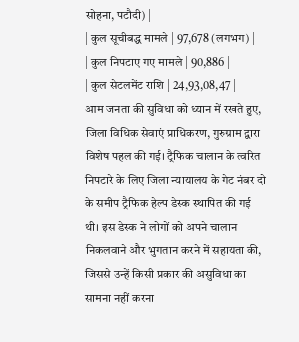सोहना, पटौदी) |
| कुल सूचीबद्ध मामले | 97,678 (लगभग) |
| कुल निपटाए गए मामले | 90,886 |
| कुल सेटलमेंट राशि | 24,93,08,47 |
आम जनता की सुविधा को ध्यान में रखते हुए, जिला विधिक सेवाएं प्राधिकरण, गुरुग्राम द्वारा विशेष पहल की गई। ट्रैफिक चालान के त्वरित निपटारे के लिए जिला न्यायालय के गेट नंबर दो के समीप ट्रैफिक हेल्प डेस्क स्थापित की गई थी। इस डेस्क ने लोगों को अपने चालान निकलवाने और भुगतान करने में सहायता की, जिससे उन्हें किसी प्रकार की असुविधा का सामना नहीं करना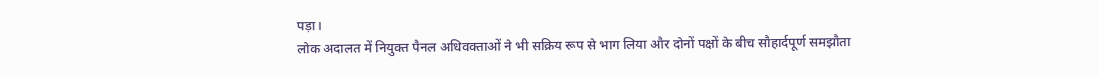पड़ा।
लोक अदालत में नियुक्त पैनल अधिवक्ताओं ने भी सक्रिय रूप से भाग लिया और दोनों पक्षों के बीच सौहार्दपूर्ण समझौता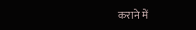कराने में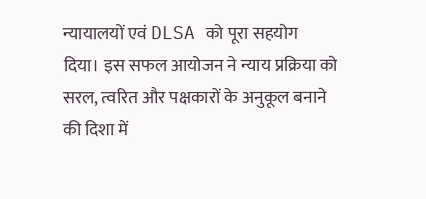न्यायालयों एवं DLSA को पूरा सहयोग दिया। इस सफल आयोजन ने न्याय प्रक्रिया को सरल, त्वरित और पक्षकारों के अनुकूल बनाने की दिशा में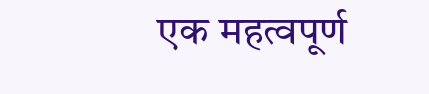एक महत्वपूर्ण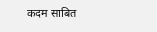कदम साबित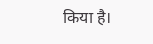किया है।